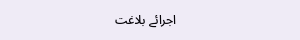اجرائے بلاغت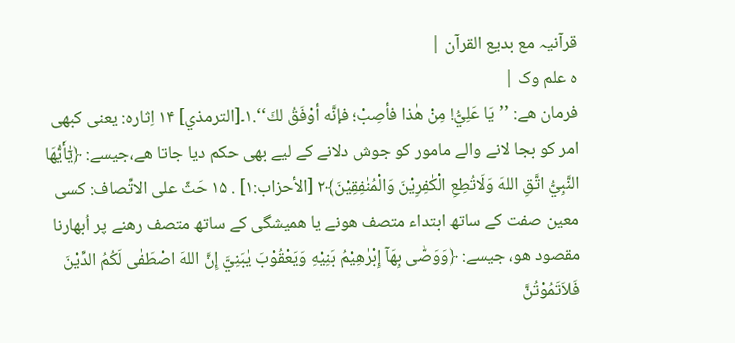قرآنیہ مع بدیع القرآن |
ہ علم وک |
فرمان هے: ’’یَا عَلِيُّ! مِنْ هٰذا فأصِبْ؛ فإنَّه أوْفَقُ لكَ‘‘.۱۔[الترمذي] ۱۴ اِثاره: یعنی كبھی امر كو بجا لانے والے مامور كو جوش دلانے كے لیے بھی حكم دیا جاتا هے،جیسے: ﴿یٰٓأَیُّهَا النَّبِيُّ اتَّقِ اللهَ وَلَاتُطِعِ الْكٰفِرِیْنَ وَالْمُنٰفِقِیْنَ﴾۲ [الأحزاب:۱] . ۱۵ حَثّ علی الاتِّصاف: كسی معین صفت كے ساتھ ابتداء متصف هونے یا همیشگی كے ساتھ متصف رهنے پر اُبھارنا مقصود هو، جیسے: ﴿وَوَصّٰی بِهَآ إِبْرٰهِیْمُ بَنِیْهِ وَیَعْقُوْبَ یٰبَنِيَّ إِنَّ اللهَ اصْطَفٰی لَكُمُ الدِّیْنَ فَلاَتَمُوْتُنَّ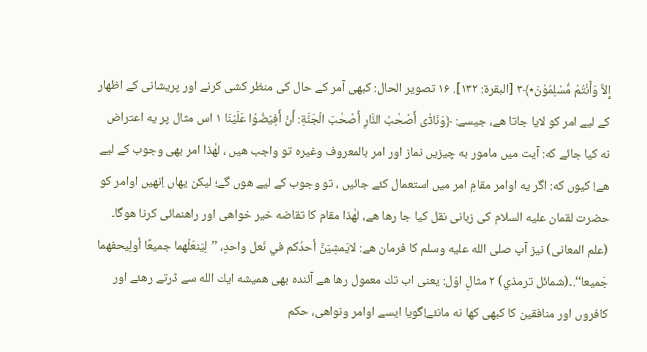إِلاَّ وَأَنْتُمْ مُّسْلِمُوْنَ٭﴾۳ [البقرة: ۱۳۲]. ۱۶ تصویر الحال: كبھی آمر كے حال كی منظر كشی كرنے اور پریشانی كے اظهار كے لیے امر كو لایا جاتا هے، جیسے: ﴿وَنَادٰٓی أَصْحٰبُ النَّارِ أَصْحٰبَ الْجَنَّةِ: أَنْ أَفِیْضُوْا عَلَیْنَا ۱ اس مثال پر یه اعتراض نه كیا جائے كه: آیت میں مامور به چیزیں نماز اور امر بالمعروف وغیره تو واجب هیں ، لهٰذا امر بھی وجوب كے لیے هے! كیوں كه: اگر یه اوامر مقامِ امر میں استعمال كئے جائیں ، تو وجوب كے لیے هوں گے؛ لیكن یهاں اِنهیں اوامر كو حضرت لقمان علیه السلام كی زبانی نقل كیا جا رها هے، لهٰذا مقام كا تقاضه خیر خواهی اور راهنمائی كرنا هوگا۔ (علم المعانی) نیز آپ صلى الله عليه وسلم كا فرمان هے: لایَمشِیَنَّ أحدُكم في نَعل واحدٍ، ’’لِیَنعَلْهما جمیعًا أولِیحفهما جَمیعا‘‘.۔(شمائل ترمذي) ۲ مثالِ اوّل: یعنی اب تك معمول رها هے آئنده بھی همیشه ایك الله سے ڈرتے رهئے اور كافروں اور منافقین كا كبھی كها نه مانئے!گویا ایسے اوامر ونواهی، حكم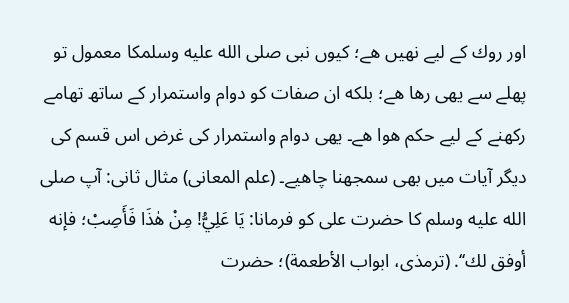اور روك كے لیے نهیں هے؛ كیوں نبی صلى الله عليه وسلمكا معمول تو پهلے سے یهی رها هے؛ بلكه ان صفات كو دوام واستمرار كے ساتھ تھامے ركھنے كے لیے حكم هوا هے۔ یهی دوام واستمرار كی غرض اس قسم كی دیگر آیات میں بھی سمجھنا چاهیے۔ (علم المعانی) مثال ثانی: آپ صلى الله عليه وسلم كا حضرت علی كو فرمانا: یَا عَلِيُّ! مِنْ ھٰذَا فَأَصِبْ؛ فإنه أوفق لك‘‘. (ترمذی، ابواب الأطعمة)؛ حضرت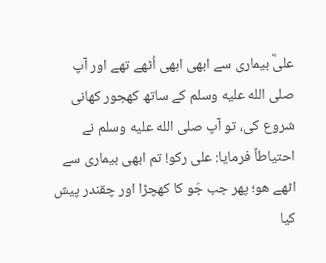علیؓ بیماری سے ابھی ابھی اُٹھے تھے اور آپ صلى الله عليه وسلم كے ساتھ كھجور كھانی شروع كی، تو آپ صلى الله عليه وسلم نے احتیاطاً فرمایا: علی ركو! تم ابھی بیماری سے اٹھے هو؛ پھر جب جَو كا كھچڑا اور چقندر پیش كیا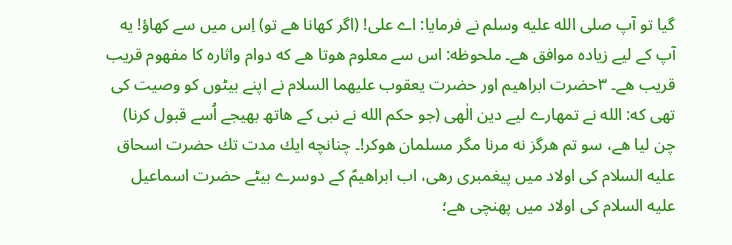گیا تو آپ صلى الله عليه وسلم نے فرمایا: اے علی! (اگر كھانا هے تو) اِس میں سے كھاؤ! یه آپ كے لیے زیاده موافق هے۔ ملحوظه: اس سے معلوم هوتا هے كه دوام واثاره كا مفهوم قریب قریب هے۔ ۳حضرت ابراهیم اور حضرت یعقوب علیهما السلام نے اپنے بیٹوں كو وصیت كی تھی كه: الله نے تمھارے لیے دین الٰهی (جو حكم الله نے نبی كے هاتھ بھیجے اُسے قبول كرنا) چن لیا هے، سو تم هرگز نه مرنا مگر مسلمان هوكر!۔ چنانچه ایك مدت تك حضرت اسحاق علیه السلام كی اولاد میں پیغمبری رهی، اب ابراهیمؑ كے دوسرے بیٹے حضرت اسماعیل علیه السلام كی اولاد میں پهنچی هے؛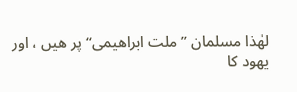لهٰذا مسلمان ’’ملت ابراهیمی‘‘ پر هیں ، اور یهود كا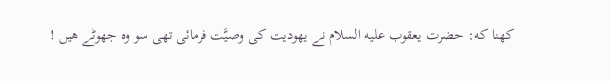كهنا كه: حضرت یعقوب علیه السلام نے یهودیت كی وصیَّت فرمائی تھی سو وه جھوٹے هیں !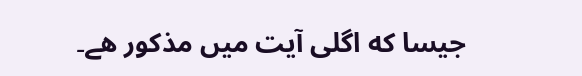جیسا كه اگلی آیت میں مذكور هے۔